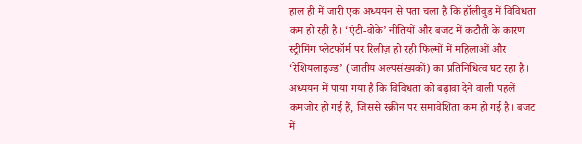हाल ही में जारी एक अध्ययन से पता चला है कि हॉलीवुड में विविधता कम हो रही है। ‘एंटी-वोके’ नीतियों और बजट में कटौती के कारण स्ट्रीमिंग प्लेटफॉर्म पर रिलीज़ हो रही फिल्मों में महिलाओं और ‘रेशियलाइज्ड’ (जातीय अल्पसंख्यकों) का प्रतिनिधित्व घट रहा है। अध्ययन में पाया गया है कि विविधता को बढ़ावा देने वाली पहलें कमजोर हो गई हैं, जिससे स्क्रीन पर समावेशिता कम हो गई है। बजट में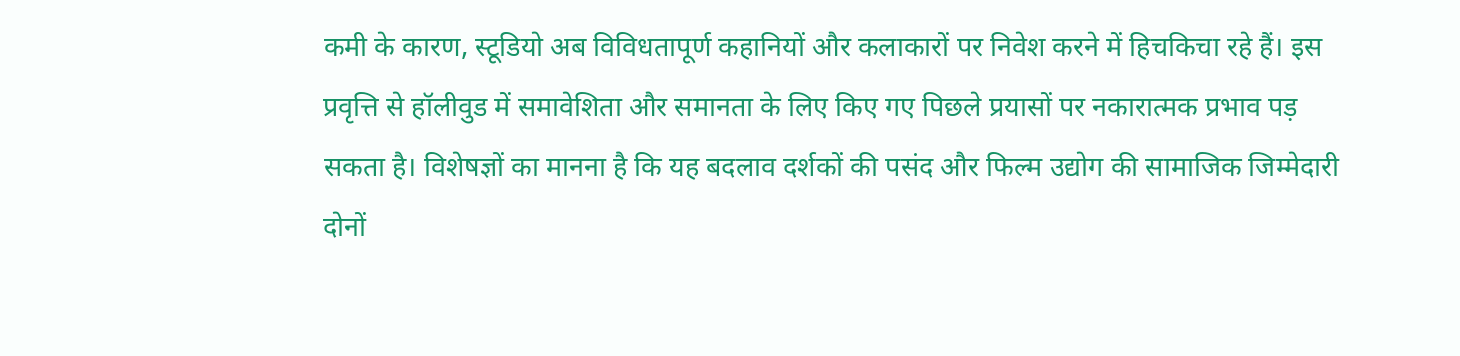कमी के कारण, स्टूडियो अब विविधतापूर्ण कहानियों और कलाकारों पर निवेश करने में हिचकिचा रहे हैं। इस प्रवृत्ति से हॉलीवुड में समावेशिता और समानता के लिए किए गए पिछले प्रयासों पर नकारात्मक प्रभाव पड़ सकता है। विशेषज्ञों का मानना है कि यह बदलाव दर्शकों की पसंद और फिल्म उद्योग की सामाजिक जिम्मेदारी दोनों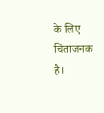के लिए चिंताजनक है।